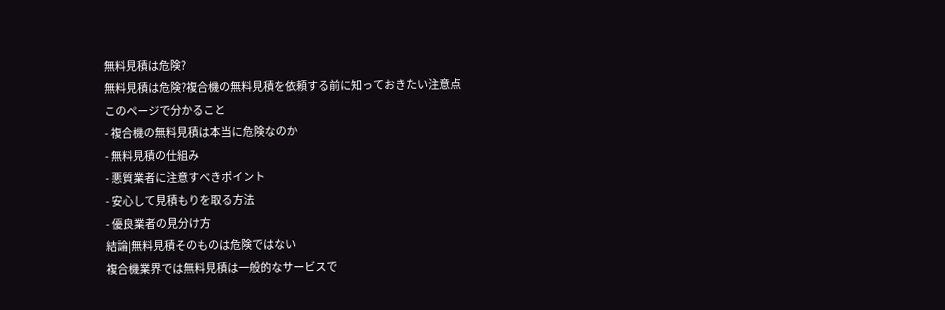無料見積は危険?
無料見積は危険?複合機の無料見積を依頼する前に知っておきたい注意点
このページで分かること
- 複合機の無料見積は本当に危険なのか
- 無料見積の仕組み
- 悪質業者に注意すべきポイント
- 安心して見積もりを取る方法
- 優良業者の見分け方
結論|無料見積そのものは危険ではない
複合機業界では無料見積は一般的なサービスで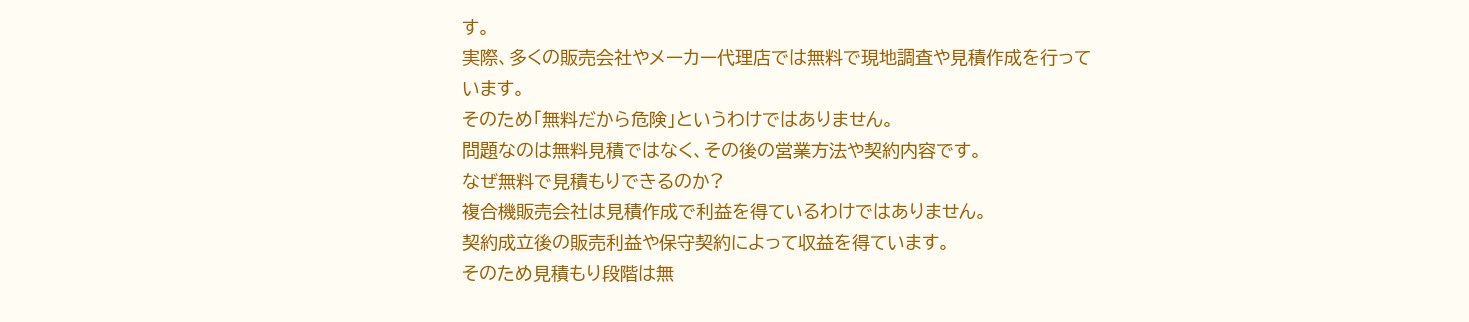す。
実際、多くの販売会社やメーカー代理店では無料で現地調査や見積作成を行っています。
そのため「無料だから危険」というわけではありません。
問題なのは無料見積ではなく、その後の営業方法や契約内容です。
なぜ無料で見積もりできるのか?
複合機販売会社は見積作成で利益を得ているわけではありません。
契約成立後の販売利益や保守契約によって収益を得ています。
そのため見積もり段階は無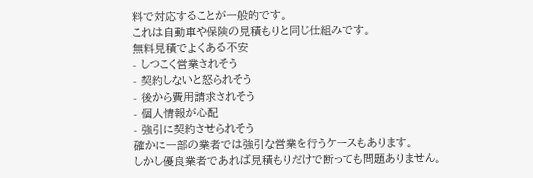料で対応することが一般的です。
これは自動車や保険の見積もりと同じ仕組みです。
無料見積でよくある不安
- しつこく営業されそう
- 契約しないと怒られそう
- 後から費用請求されそう
- 個人情報が心配
- 強引に契約させられそう
確かに一部の業者では強引な営業を行うケースもあります。
しかし優良業者であれば見積もりだけで断っても問題ありません。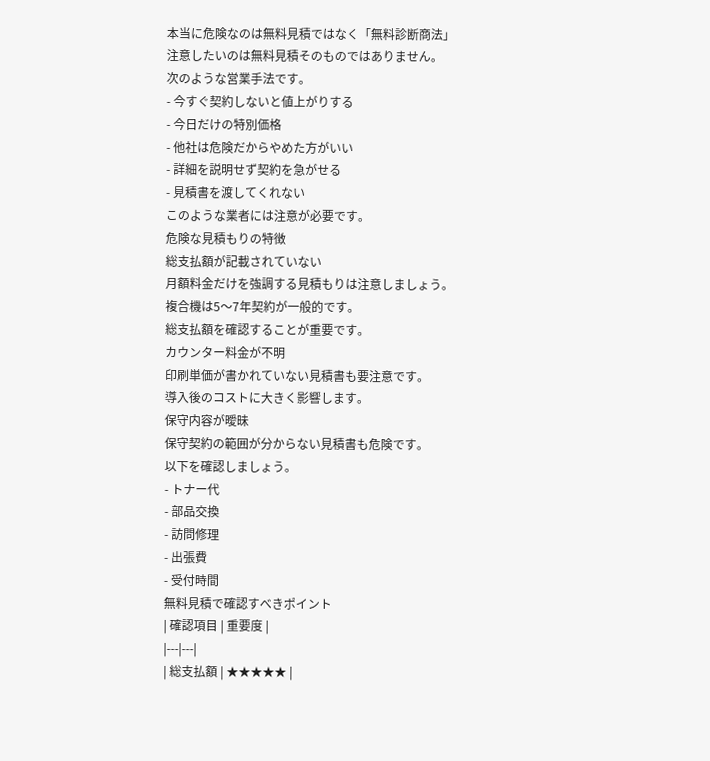本当に危険なのは無料見積ではなく「無料診断商法」
注意したいのは無料見積そのものではありません。
次のような営業手法です。
- 今すぐ契約しないと値上がりする
- 今日だけの特別価格
- 他社は危険だからやめた方がいい
- 詳細を説明せず契約を急がせる
- 見積書を渡してくれない
このような業者には注意が必要です。
危険な見積もりの特徴
総支払額が記載されていない
月額料金だけを強調する見積もりは注意しましょう。
複合機は5〜7年契約が一般的です。
総支払額を確認することが重要です。
カウンター料金が不明
印刷単価が書かれていない見積書も要注意です。
導入後のコストに大きく影響します。
保守内容が曖昧
保守契約の範囲が分からない見積書も危険です。
以下を確認しましょう。
- トナー代
- 部品交換
- 訪問修理
- 出張費
- 受付時間
無料見積で確認すべきポイント
| 確認項目 | 重要度 |
|---|---|
| 総支払額 | ★★★★★ |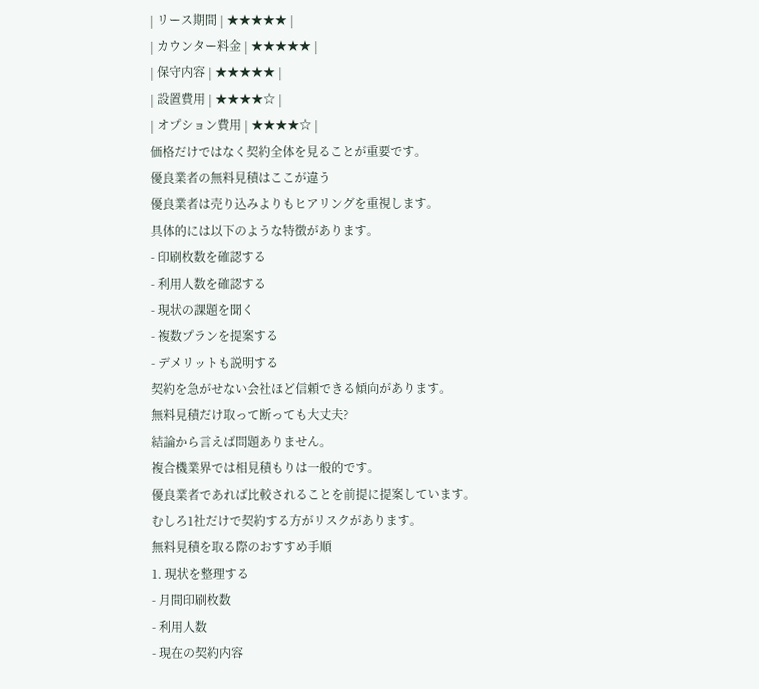| リース期間 | ★★★★★ |
| カウンター料金 | ★★★★★ |
| 保守内容 | ★★★★★ |
| 設置費用 | ★★★★☆ |
| オプション費用 | ★★★★☆ |
価格だけではなく契約全体を見ることが重要です。
優良業者の無料見積はここが違う
優良業者は売り込みよりもヒアリングを重視します。
具体的には以下のような特徴があります。
- 印刷枚数を確認する
- 利用人数を確認する
- 現状の課題を聞く
- 複数プランを提案する
- デメリットも説明する
契約を急がせない会社ほど信頼できる傾向があります。
無料見積だけ取って断っても大丈夫?
結論から言えば問題ありません。
複合機業界では相見積もりは一般的です。
優良業者であれば比較されることを前提に提案しています。
むしろ1社だけで契約する方がリスクがあります。
無料見積を取る際のおすすめ手順
1. 現状を整理する
- 月間印刷枚数
- 利用人数
- 現在の契約内容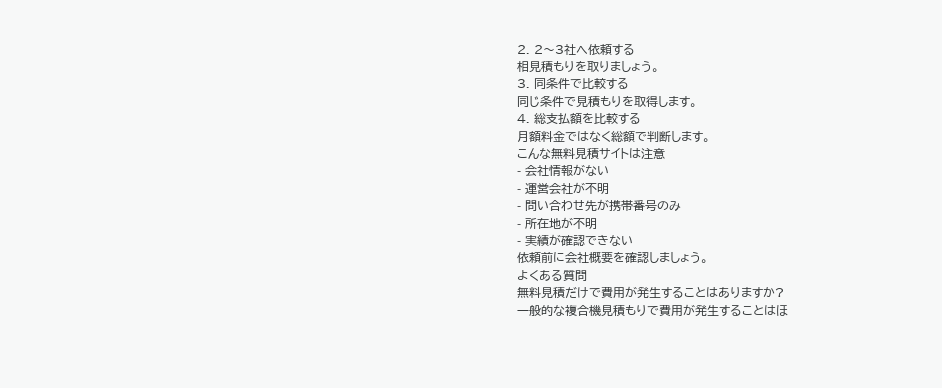2. 2〜3社へ依頼する
相見積もりを取りましょう。
3. 同条件で比較する
同じ条件で見積もりを取得します。
4. 総支払額を比較する
月額料金ではなく総額で判断します。
こんな無料見積サイトは注意
- 会社情報がない
- 運営会社が不明
- 問い合わせ先が携帯番号のみ
- 所在地が不明
- 実績が確認できない
依頼前に会社概要を確認しましょう。
よくある質問
無料見積だけで費用が発生することはありますか?
一般的な複合機見積もりで費用が発生することはほ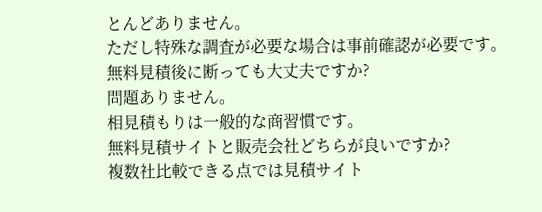とんどありません。
ただし特殊な調査が必要な場合は事前確認が必要です。
無料見積後に断っても大丈夫ですか?
問題ありません。
相見積もりは一般的な商習慣です。
無料見積サイトと販売会社どちらが良いですか?
複数社比較できる点では見積サイト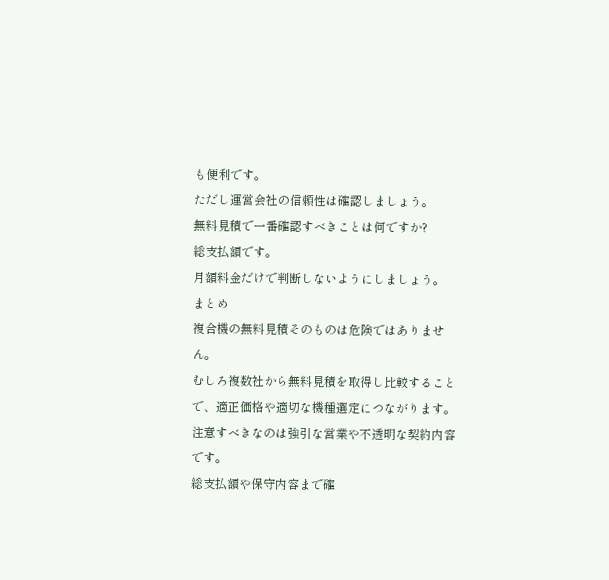も便利です。
ただし運営会社の信頼性は確認しましょう。
無料見積で一番確認すべきことは何ですか?
総支払額です。
月額料金だけで判断しないようにしましょう。
まとめ
複合機の無料見積そのものは危険ではありません。
むしろ複数社から無料見積を取得し比較することで、適正価格や適切な機種選定につながります。
注意すべきなのは強引な営業や不透明な契約内容です。
総支払額や保守内容まで確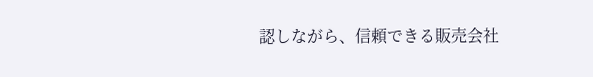認しながら、信頼できる販売会社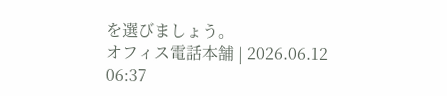を選びましょう。
オフィス電話本舗 | 2026.06.12 06:37